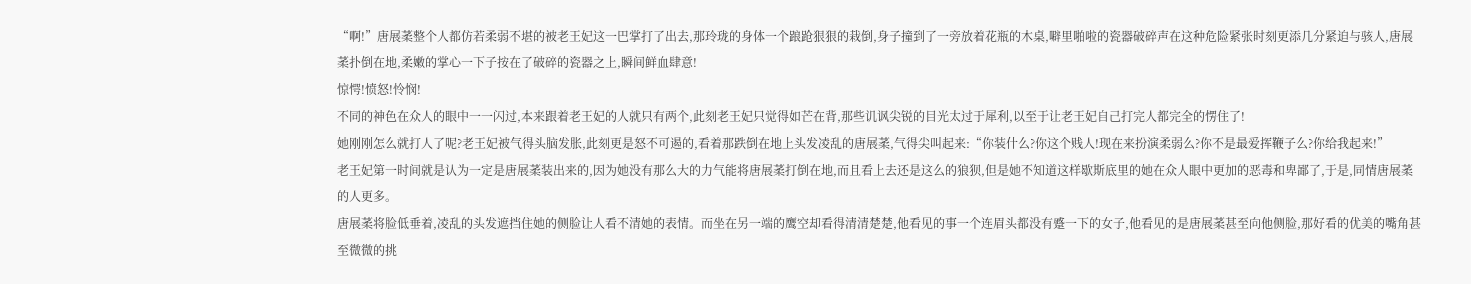“啊!”唐展葇整个人都仿若柔弱不堪的被老王妃这一巴掌打了出去,那玲珑的身体一个踉跄狠狠的栽倒,身子撞到了一旁放着花瓶的木桌,噼里啪啦的瓷器破碎声在这种危险紧张时刻更添几分紧迫与骇人,唐展葇扑倒在地,柔嫩的掌心一下子按在了破碎的瓷器之上,瞬间鲜血肆意!
惊愕!愤怒!怜悯!
不同的神色在众人的眼中一一闪过,本来跟着老王妃的人就只有两个,此刻老王妃只觉得如芒在背,那些讥讽尖锐的目光太过于犀利,以至于让老王妃自己打完人都完全的愣住了!
她刚刚怎么就打人了呢?老王妃被气得头脑发胀,此刻更是怒不可遏的,看着那跌倒在地上头发凌乱的唐展葇,气得尖叫起来:“你装什么?你这个贱人!现在来扮演柔弱么?你不是最爱挥鞭子么?你给我起来!”
老王妃第一时间就是认为一定是唐展葇装出来的,因为她没有那么大的力气能将唐展葇打倒在地,而且看上去还是这么的狼狈,但是她不知道这样歇斯底里的她在众人眼中更加的恶毒和卑鄙了,于是,同情唐展葇的人更多。
唐展葇将脸低垂着,凌乱的头发遮挡住她的侧脸让人看不清她的表情。而坐在另一端的鹰空却看得清清楚楚,他看见的事一个连眉头都没有蹙一下的女子,他看见的是唐展葇甚至向他侧脸,那好看的优美的嘴角甚至微微的挑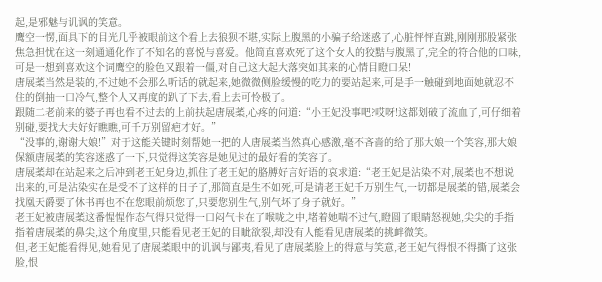起,是邪魅与讥讽的笑意。
鹰空一愣,面具下的目光几乎被眼前这个看上去狼狈不堪,实际上腹黑的小骗子给迷惑了,心脏怦怦直跳,刚刚那股紧张焦急担忧在这一刻通通化作了不知名的喜悦与喜爱。他简直喜欢死了这个女人的狡黠与腹黑了,完全的符合他的口味,可是一想到喜欢这个词鹰空的脸色又跟着一僵,对自己这大起大落突如其来的心情目瞪口呆!
唐展葇当然是装的,不过她不会那么听话的就起来,她微微侧脸缓慢的吃力的要站起来,可是手一触碰到地面她就忍不住的倒抽一口冷气,整个人又再度的趴了下去,看上去可怜极了。
跟随二老前来的婆子再也看不过去的上前扶起唐展葇,心疼的问道:“小王妃没事吧?哎呀!这都划破了流血了,可仔细着别碰,要找大夫好好瞧瞧,可千万别留疤才好。”
“没事的,谢谢大娘!”对于这能关键时刻帮她一把的人唐展葇当然真心感激,毫不吝啬的给了那大娘一个笑容,那大娘保额唐展葇的笑容迷惑了一下,只觉得这笑容是她见过的最好看的笑容了。
唐展葇却在站起来之后冲到老王妃身边,抓住了老王妃的胳膊好言好语的哀求道:“老王妃是沾染不对,展葇也不想说出来的,可是沾染实在是受不了这样的日子了,那简直是生不如死,可是请老王妃千万别生气,一切都是展葇的错,展葇会找凰天爵要了休书再也不在您眼前烦您了,只要您别生气,别气坏了身子就好。”
老王妃被唐展葇这番惺惺作态气得只觉得一口闷气卡在了喉咙之中,堵着她喘不过气,瞪圆了眼睛怒视她,尖尖的手指指着唐展葇的鼻尖,这个角度里,只能看见老王妃的目眦欲裂,却没有人能看见唐展葇的挑衅微笑。
但,老王妃能看得见,她看见了唐展葇眼中的讥讽与鄙夷,看见了唐展葇脸上的得意与笑意,老王妃气得恨不得撕了这张脸,恨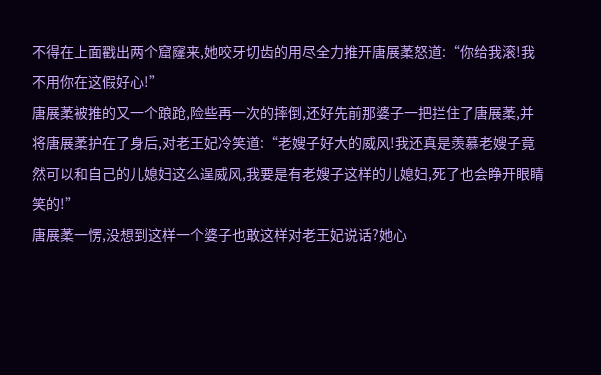不得在上面戳出两个窟窿来,她咬牙切齿的用尽全力推开唐展葇怒道:“你给我滚!我不用你在这假好心!”
唐展葇被推的又一个踉跄,险些再一次的摔倒,还好先前那婆子一把拦住了唐展葇,并将唐展葇护在了身后,对老王妃冷笑道:“老嫂子好大的威风!我还真是羡慕老嫂子竟然可以和自己的儿媳妇这么逞威风,我要是有老嫂子这样的儿媳妇,死了也会睁开眼睛笑的!”
唐展葇一愣,没想到这样一个婆子也敢这样对老王妃说话?她心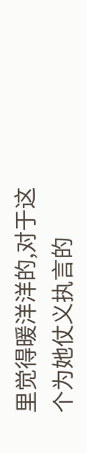里觉得暖洋洋的,对于这个为她仗义执言的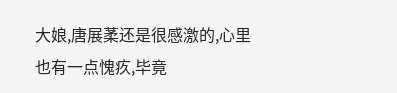大娘,唐展葇还是很感激的,心里也有一点愧疚,毕竟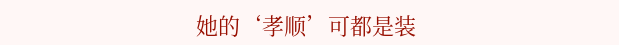她的‘孝顺’可都是装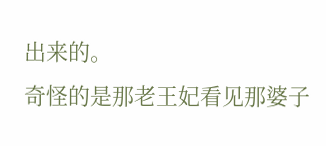出来的。
奇怪的是那老王妃看见那婆子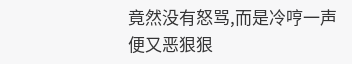竟然没有怒骂,而是冷哼一声便又恶狠狠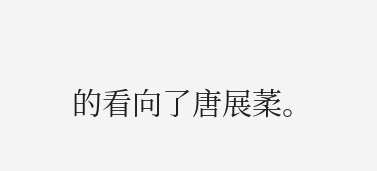的看向了唐展葇。